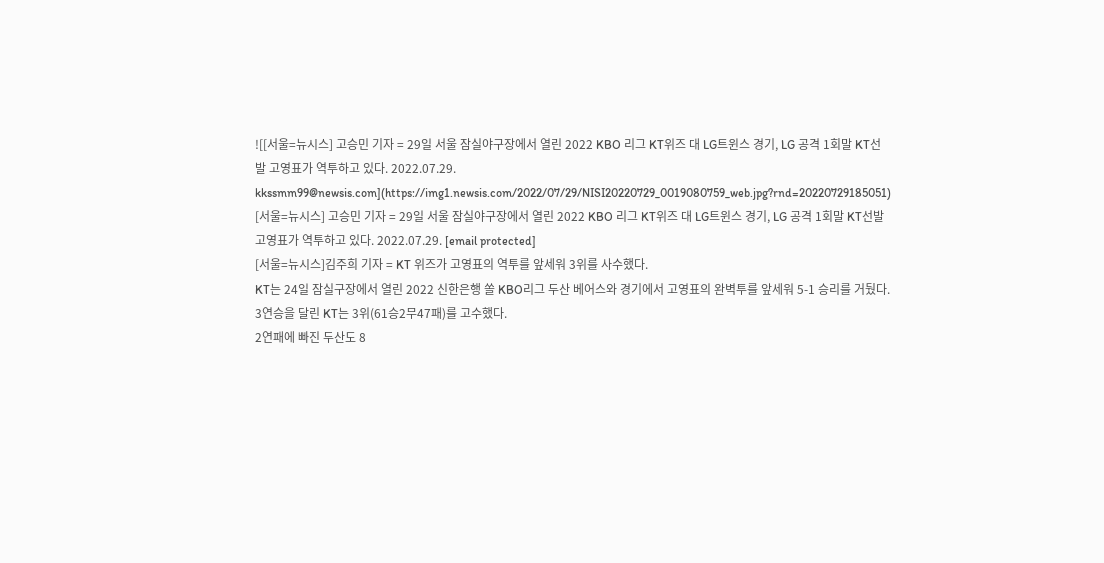![[서울=뉴시스] 고승민 기자 = 29일 서울 잠실야구장에서 열린 2022 KBO 리그 KT위즈 대 LG트윈스 경기, LG 공격 1회말 KT선발 고영표가 역투하고 있다. 2022.07.29. kkssmm99@newsis.com](https://img1.newsis.com/2022/07/29/NISI20220729_0019080759_web.jpg?rnd=20220729185051)
[서울=뉴시스] 고승민 기자 = 29일 서울 잠실야구장에서 열린 2022 KBO 리그 KT위즈 대 LG트윈스 경기, LG 공격 1회말 KT선발 고영표가 역투하고 있다. 2022.07.29. [email protected]
[서울=뉴시스]김주희 기자 = KT 위즈가 고영표의 역투를 앞세워 3위를 사수했다.
KT는 24일 잠실구장에서 열린 2022 신한은행 쏠 KBO리그 두산 베어스와 경기에서 고영표의 완벽투를 앞세워 5-1 승리를 거뒀다.
3연승을 달린 KT는 3위(61승2무47패)를 고수했다.
2연패에 빠진 두산도 8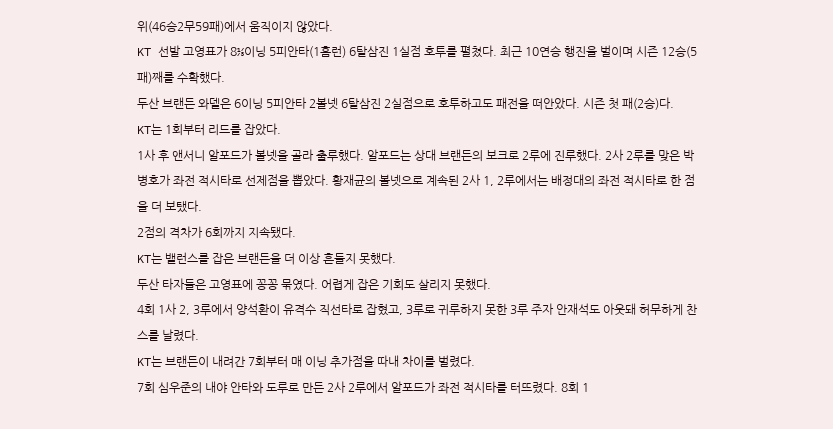위(46승2무59패)에서 움직이지 않았다.
KT 선발 고영표가 8⅓이닝 5피안타(1홈런) 6탈삼진 1실점 호투를 펼쳤다. 최근 10연승 행진을 벌이며 시즌 12승(5패)째를 수확했다.
두산 브랜든 와델은 6이닝 5피안타 2볼넷 6탈삼진 2실점으로 호투하고도 패전을 떠안았다. 시즌 첫 패(2승)다.
KT는 1회부터 리드를 잡았다.
1사 후 앤서니 알포드가 볼넷을 골라 출루했다. 알포드는 상대 브랜든의 보크로 2루에 진루했다. 2사 2루를 맞은 박병호가 좌전 적시타로 선제점을 뽑았다. 황재균의 볼넷으로 계속된 2사 1, 2루에서는 배정대의 좌전 적시타로 한 점을 더 보탰다.
2점의 격차가 6회까지 지속됐다.
KT는 밸런스를 잡은 브랜든을 더 이상 흔들지 못했다.
두산 타자들은 고영표에 꽁꽁 묶였다. 어렵게 잡은 기회도 살리지 못했다.
4회 1사 2, 3루에서 양석환이 유격수 직선타로 잡혔고, 3루로 귀루하지 못한 3루 주자 안재석도 아웃돼 허무하게 찬스를 날렸다.
KT는 브랜든이 내려간 7회부터 매 이닝 추가점을 따내 차이를 벌렸다.
7회 심우준의 내야 안타와 도루로 만든 2사 2루에서 알포드가 좌전 적시타를 터뜨렸다. 8회 1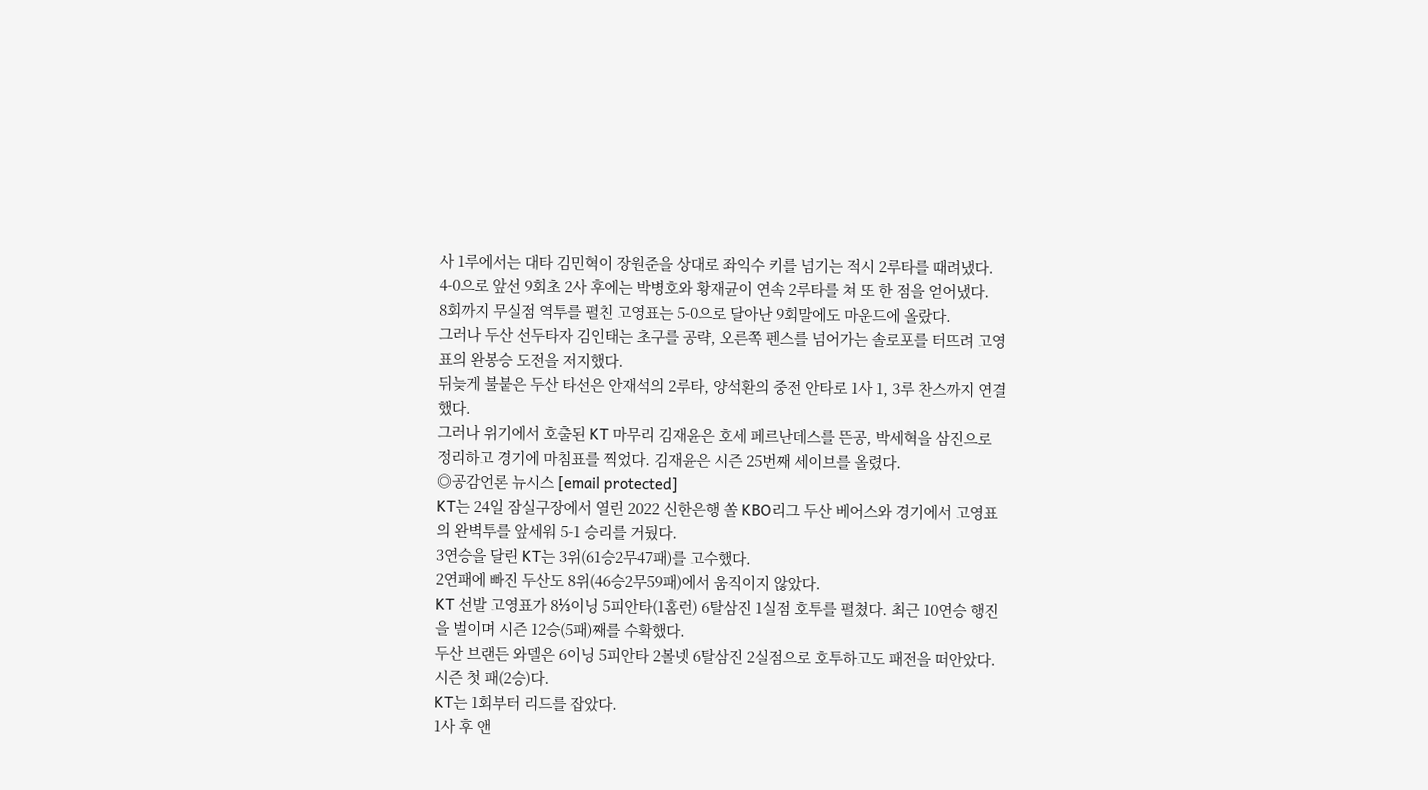사 1루에서는 대타 김민혁이 장원준을 상대로 좌익수 키를 넘기는 적시 2루타를 때려냈다.
4-0으로 앞선 9회초 2사 후에는 박병호와 황재균이 연속 2루타를 쳐 또 한 점을 얻어냈다.
8회까지 무실점 역투를 펼친 고영표는 5-0으로 달아난 9회말에도 마운드에 올랐다.
그러나 두산 선두타자 김인태는 초구를 공략, 오른쪽 펜스를 넘어가는 솔로포를 터뜨려 고영표의 완봉승 도전을 저지했다.
뒤늦게 불붙은 두산 타선은 안재석의 2루타, 양석환의 중전 안타로 1사 1, 3루 찬스까지 연결했다.
그러나 위기에서 호출된 KT 마무리 김재윤은 호세 페르난데스를 뜬공, 박세혁을 삼진으로 정리하고 경기에 마침표를 찍었다. 김재윤은 시즌 25번째 세이브를 올렸다.
◎공감언론 뉴시스 [email protected]
KT는 24일 잠실구장에서 열린 2022 신한은행 쏠 KBO리그 두산 베어스와 경기에서 고영표의 완벽투를 앞세워 5-1 승리를 거뒀다.
3연승을 달린 KT는 3위(61승2무47패)를 고수했다.
2연패에 빠진 두산도 8위(46승2무59패)에서 움직이지 않았다.
KT 선발 고영표가 8⅓이닝 5피안타(1홈런) 6탈삼진 1실점 호투를 펼쳤다. 최근 10연승 행진을 벌이며 시즌 12승(5패)째를 수확했다.
두산 브랜든 와델은 6이닝 5피안타 2볼넷 6탈삼진 2실점으로 호투하고도 패전을 떠안았다. 시즌 첫 패(2승)다.
KT는 1회부터 리드를 잡았다.
1사 후 앤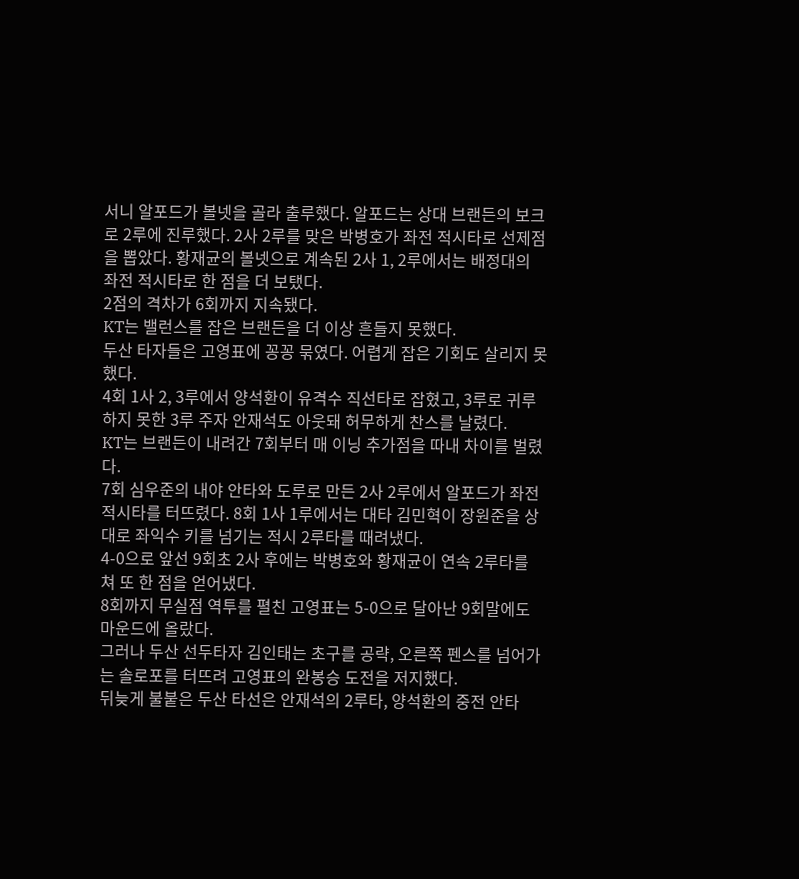서니 알포드가 볼넷을 골라 출루했다. 알포드는 상대 브랜든의 보크로 2루에 진루했다. 2사 2루를 맞은 박병호가 좌전 적시타로 선제점을 뽑았다. 황재균의 볼넷으로 계속된 2사 1, 2루에서는 배정대의 좌전 적시타로 한 점을 더 보탰다.
2점의 격차가 6회까지 지속됐다.
KT는 밸런스를 잡은 브랜든을 더 이상 흔들지 못했다.
두산 타자들은 고영표에 꽁꽁 묶였다. 어렵게 잡은 기회도 살리지 못했다.
4회 1사 2, 3루에서 양석환이 유격수 직선타로 잡혔고, 3루로 귀루하지 못한 3루 주자 안재석도 아웃돼 허무하게 찬스를 날렸다.
KT는 브랜든이 내려간 7회부터 매 이닝 추가점을 따내 차이를 벌렸다.
7회 심우준의 내야 안타와 도루로 만든 2사 2루에서 알포드가 좌전 적시타를 터뜨렸다. 8회 1사 1루에서는 대타 김민혁이 장원준을 상대로 좌익수 키를 넘기는 적시 2루타를 때려냈다.
4-0으로 앞선 9회초 2사 후에는 박병호와 황재균이 연속 2루타를 쳐 또 한 점을 얻어냈다.
8회까지 무실점 역투를 펼친 고영표는 5-0으로 달아난 9회말에도 마운드에 올랐다.
그러나 두산 선두타자 김인태는 초구를 공략, 오른쪽 펜스를 넘어가는 솔로포를 터뜨려 고영표의 완봉승 도전을 저지했다.
뒤늦게 불붙은 두산 타선은 안재석의 2루타, 양석환의 중전 안타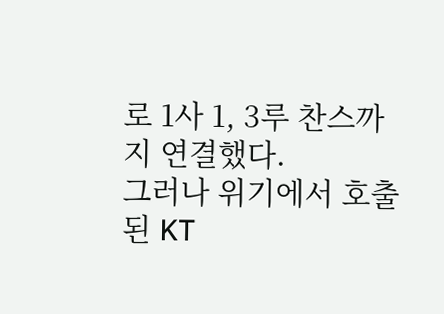로 1사 1, 3루 찬스까지 연결했다.
그러나 위기에서 호출된 KT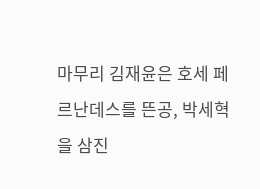마무리 김재윤은 호세 페르난데스를 뜬공, 박세혁을 삼진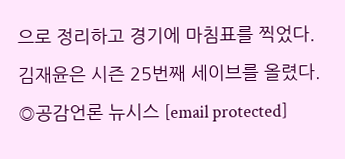으로 정리하고 경기에 마침표를 찍었다. 김재윤은 시즌 25번째 세이브를 올렸다.
◎공감언론 뉴시스 [email protected]